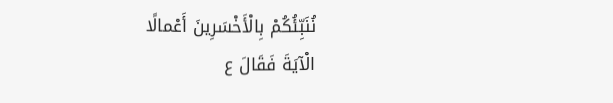نُنَبِّئُكُمْ بِالْأَخْسَرِينَ أَعْمالًا
الْآيَةَ فَقَالَ ع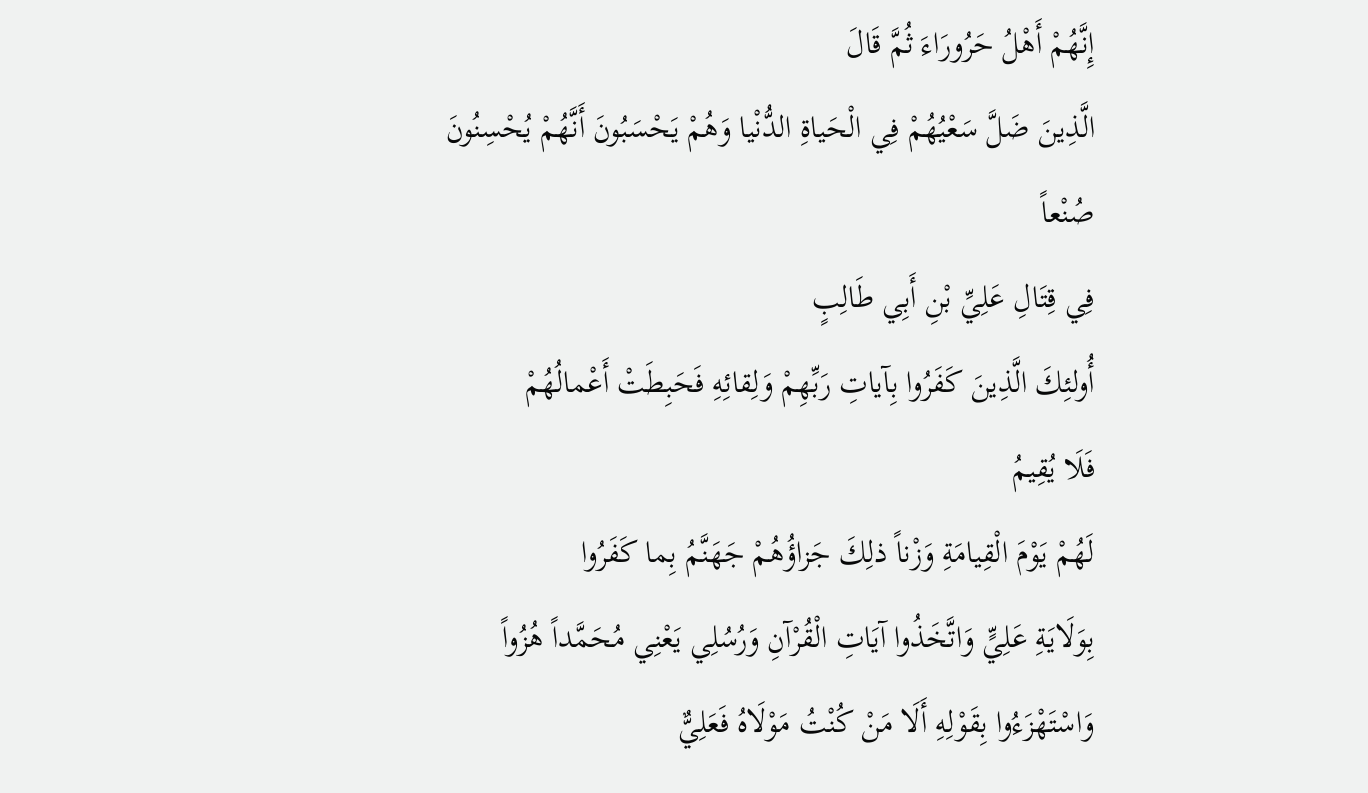إِنَّهُمْ أَهْلُ حَرُورَاءَ ثُمَّ قَالَ
الَّذِينَ ضَلَّ سَعْيُهُمْ فِي الْحَياةِ الدُّنْيا وَهُمْ يَحْسَبُونَ أَنَّهُمْ يُحْسِنُونَ صُنْعاً
فِي قِتَالِ عَلِيِّ بْنِ أَبِي طَالِبٍ
أُولئِكَ الَّذِينَ كَفَرُوا بِآياتِ رَبِّهِمْ وَلِقائِهِ فَحَبِطَتْ أَعْمالُهُمْ
فَلَا يُقِيمُ
لَهُمْ يَوْمَ الْقِيامَةِ وَزْناً ذلِكَ جَزاؤُهُمْ جَهَنَّمُ بِما كَفَرُوا
بِوَلَايَةِ عَلِيٍّ وَاتَّخَذُوا آيَاتِ الْقُرْآنِ وَرُسُلِي يَعْنِي مُحَمَّداً هُزُواً وَاسْتَهْزَءُوا بِقَوْلِهِ أَلَا مَنْ كُنْتُ مَوْلَاهُ فَعَلِيٌّ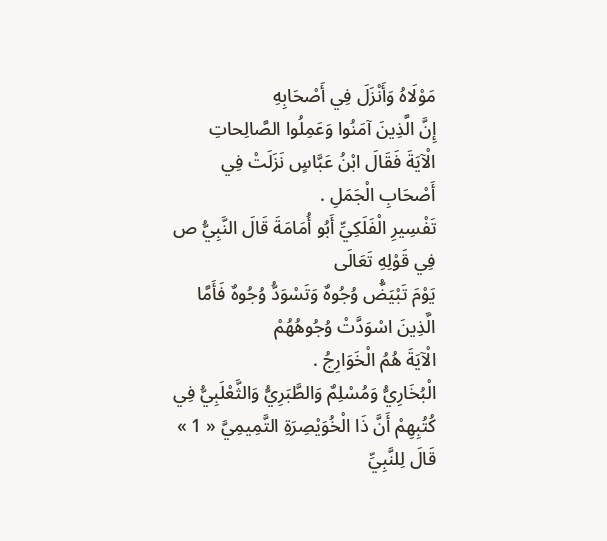مَوْلَاهُ وَأَنْزَلَ فِي أَصْحَابِهِ
إِنَّ الَّذِينَ آمَنُوا وَعَمِلُوا الصَّالِحاتِ
الْآيَةَ فَقَالَ ابْنُ عَبَّاسٍ نَزَلَتْ فِي أَصْحَابِ الْجَمَلِ .
تَفْسِيرِ الْفَلَكِيِّ أَبُو أُمَامَةَ قَالَ النَّبِيُّ ص فِي قَوْلِهِ تَعَالَى
يَوْمَ تَبْيَضُّ وُجُوهٌ وَتَسْوَدُّ وُجُوهٌ فَأَمَّا الَّذِينَ اسْوَدَّتْ وُجُوهُهُمْ
الْآيَةَ هُمُ الْخَوَارِجُ .
الْبُخَارِيُّ وَمُسْلِمٌ وَالطَّبَرِيُّ وَالثَّعْلَبِيُّ فِي كُتُبِهِمْ أَنَّ ذَا الْخُوَيْصِرَةِ التَّمِيمِيَّ « 1 » قَالَ لِلنَّبِيِّ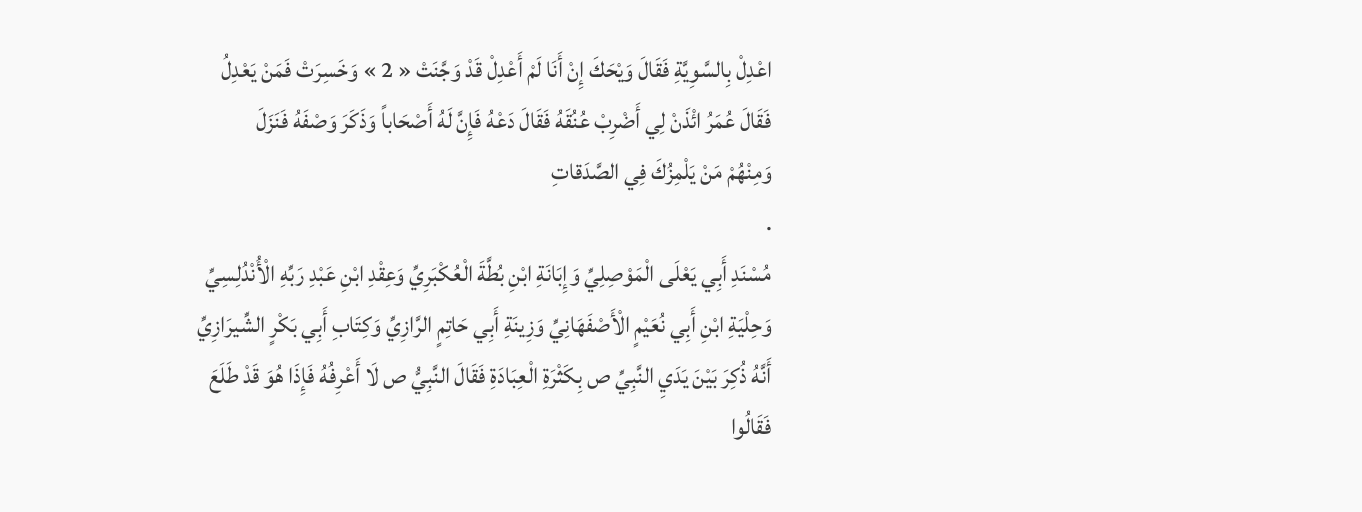اعْدِلْ بِالسَّوِيَّةِ فَقَالَ وَيْحَكَ إِنْ أَنَا لَمْ أَعْدِلْ قَدْ وَجَّنَتْ « 2 » وَخَسِرَتْ فَمَنْ يَعْدِلُ فَقَالَ عُمَرُ ائْذَنْ لِي أَضْرِبْ عُنُقَهُ فَقَالَ دَعْهُ فَإِنَّ لَهُ أَصْحَاباً وَذَكَرَ وَصْفَهُ فَنَزَلَ
وَمِنْهُمْ مَنْ يَلْمِزُكَ فِي الصَّدَقاتِ
.
مُسْنَدِ أَبِي يَعْلَى الْمَوْصِلِيِّ وَإِبَانَةِ ابْنِ بُطَّةَ الْعُكْبَرِيِّ وَعِقْدِ ابْنِ عَبْدِ رَبِّهِ الْأُنْدُلِسِيِّ وَحِلْيَةِ ابْنِ أَبِي نُعَيْمٍ الْأَصْفَهَانِيِّ وَزِينَةِ أَبِي حَاتِمٍ الرَّازِيِّ وَكِتَابِ أَبِي بَكْرٍ الشِّيرَازِيِّ أَنَّهُ ذُكِرَ بَيْنَ يَدَيِ النَّبِيِّ ص بِكَثْرَةِ الْعِبَادَةِ فَقَالَ النَّبِيُّ ص لَا أَعْرِفُهُ فَإِذَا هُوَ قَدْ طَلَعَ فَقَالُوا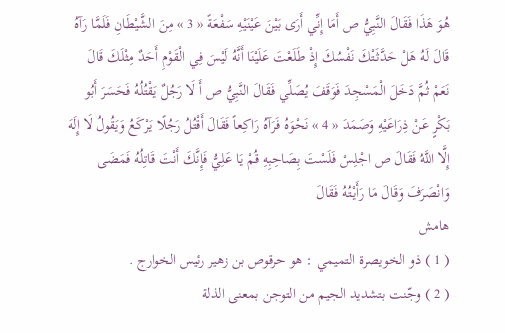هُوَ هَذَا فَقَالَ النَّبِيُّ ص أَمَا إِنِّي أَرَى بَيْنَ عَيْنَيْهِ سَفْعَةً « 3 » مِنَ الشَّيْطَانِ فَلَمَّا رَآهُ قَالَ لَهُ هَلْ حَدَّثَتْكَ نَفْسُكَ إِذْ طَلَعْتَ عَلَيْنَا أَنَّهُ لَيْسَ فِي الْقَوْمِ أَحَدٌ مِثْلَكَ قَالَ نَعَمْ ثُمَّ دَخَلَ الْمَسْجِدَ فَوَقَفَ يُصَلِّي فَقَالَ النَّبِيُّ ص أَ لَا رَجُلٌ يَقْتُلُهُ فَحَسَرَ أَبُو بَكْرٍ عَنْ ذِرَاعَيْهِ وَصَمَدَ « 4 » نَحْوَهُ فَرَآهُ رَاكِعاً فَقَالَ أَقْتُلُ رَجُلًا يَرْكَعُ وَيَقُولُ لَا إِلَهَ إِلَّا اللَّهُ فَقَالَ ص اجْلِسْ فَلَسْتَ بِصَاحِبِهِ قُمْ يَا عَلِيُّ فَإِنَّكَ أَنْتَ قَاتِلُهُ فَمَضَى وَانْصَرَفَ وَقَالَ مَا رَأَيْتُهُ فَقَالَ
هامش
( 1 ) ذو الخويصرة التميمي : هو حرقوص بن زهير رئيس الخوارج .
( 2 ) وجّنت بتشديد الجيم من التوجن بمعنى الذلة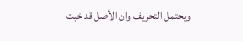ويحتمل التحريف وان الأصل قد خبت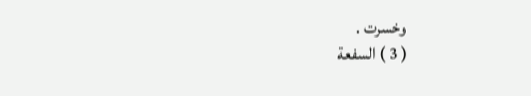وخسرت .
( 3 ) السفعة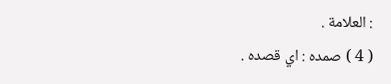: العلامة .
( 4 ) صمده : اي قصده .